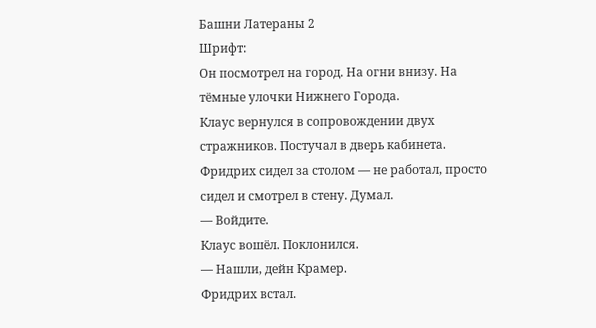Башни Латераны 2
Шрифт:
Он посмотрел на город. На огни внизу. На тёмные улочки Нижнего Города.
Клаус вернулся в сопровождении двух стражников. Постучал в дверь кабинета. Фридрих сидел за столом — не работал, просто сидел и смотрел в стену. Думал.
— Войдите.
Клаус вошёл. Поклонился.
— Нашли, дейн Крамер.
Фридрих встал.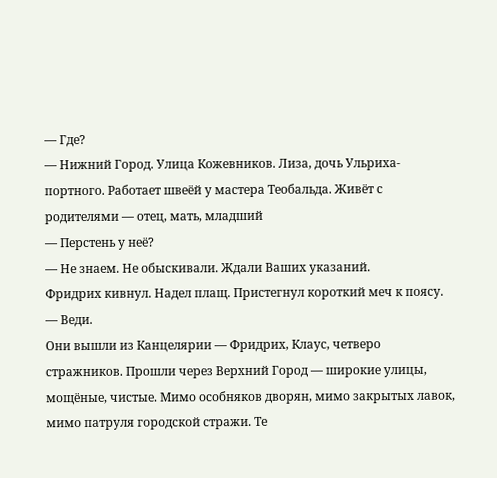— Где?
— Нижний Город. Улица Кожевников. Лиза, дочь Ульриха-портного. Работает швеёй у мастера Теобальда. Живёт с родителями — отец, мать, младший
— Перстень у неё?
— Не знаем. Не обыскивали. Ждали Ваших указаний.
Фридрих кивнул. Надел плащ. Пристегнул короткий меч к поясу.
— Веди.
Они вышли из Канцелярии — Фридрих, Клаус, четверо стражников. Прошли через Верхний Город — широкие улицы, мощёные, чистые. Мимо особняков дворян, мимо закрытых лавок, мимо патруля городской стражи. Те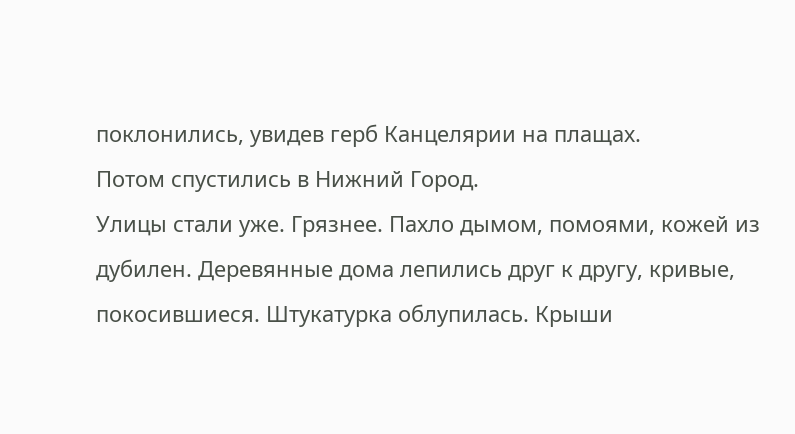поклонились, увидев герб Канцелярии на плащах.
Потом спустились в Нижний Город.
Улицы стали уже. Грязнее. Пахло дымом, помоями, кожей из дубилен. Деревянные дома лепились друг к другу, кривые, покосившиеся. Штукатурка облупилась. Крыши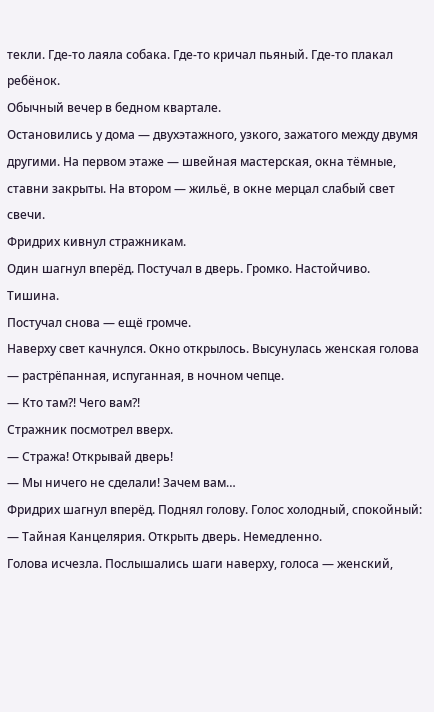текли. Где-то лаяла собака. Где-то кричал пьяный. Где-то плакал ребёнок.
Обычный вечер в бедном квартале.
Остановились у дома — двухэтажного, узкого, зажатого между двумя другими. На первом этаже — швейная мастерская, окна тёмные, ставни закрыты. На втором — жильё, в окне мерцал слабый свет свечи.
Фридрих кивнул стражникам.
Один шагнул вперёд. Постучал в дверь. Громко. Настойчиво.
Тишина.
Постучал снова — ещё громче.
Наверху свет качнулся. Окно открылось. Высунулась женская голова — растрёпанная, испуганная, в ночном чепце.
— Кто там?! Чего вам?!
Стражник посмотрел вверх.
— Стража! Открывай дверь!
— Мы ничего не сделали! Зачем вам…
Фридрих шагнул вперёд. Поднял голову. Голос холодный, спокойный:
— Тайная Канцелярия. Открыть дверь. Немедленно.
Голова исчезла. Послышались шаги наверху, голоса — женский,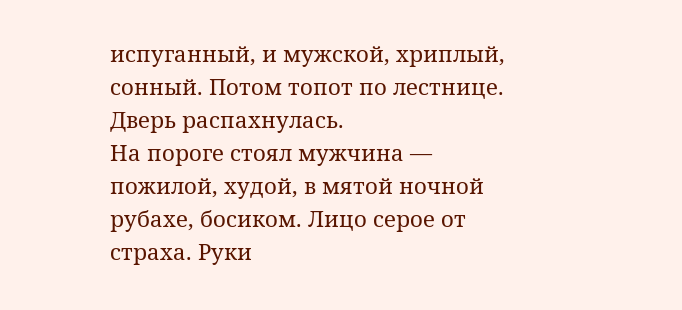испуганный, и мужской, хриплый, сонный. Потом топот по лестнице.
Дверь распахнулась.
На пороге стоял мужчина — пожилой, худой, в мятой ночной рубахе, босиком. Лицо серое от страха. Руки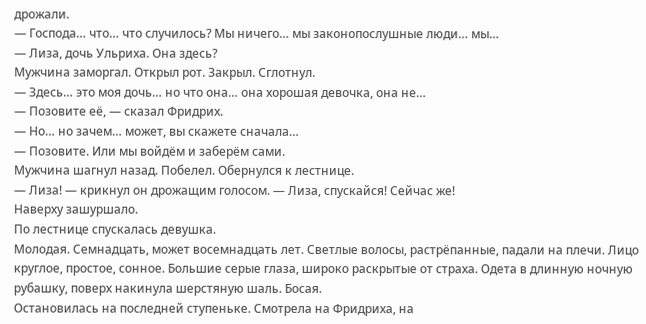дрожали.
— Господа… что… что случилось? Мы ничего… мы законопослушные люди… мы…
— Лиза, дочь Ульриха. Она здесь?
Мужчина заморгал. Открыл рот. Закрыл. Сглотнул.
— Здесь… это моя дочь… но что она… она хорошая девочка, она не…
— Позовите её, — сказал Фридрих.
— Но… но зачем… может, вы скажете сначала…
— Позовите. Или мы войдём и заберём сами.
Мужчина шагнул назад. Побелел. Обернулся к лестнице.
— Лиза! — крикнул он дрожащим голосом. — Лиза, спускайся! Сейчас же!
Наверху зашуршало.
По лестнице спускалась девушка.
Молодая. Семнадцать, может восемнадцать лет. Светлые волосы, растрёпанные, падали на плечи. Лицо круглое, простое, сонное. Большие серые глаза, широко раскрытые от страха. Одета в длинную ночную рубашку, поверх накинула шерстяную шаль. Босая.
Остановилась на последней ступеньке. Смотрела на Фридриха, на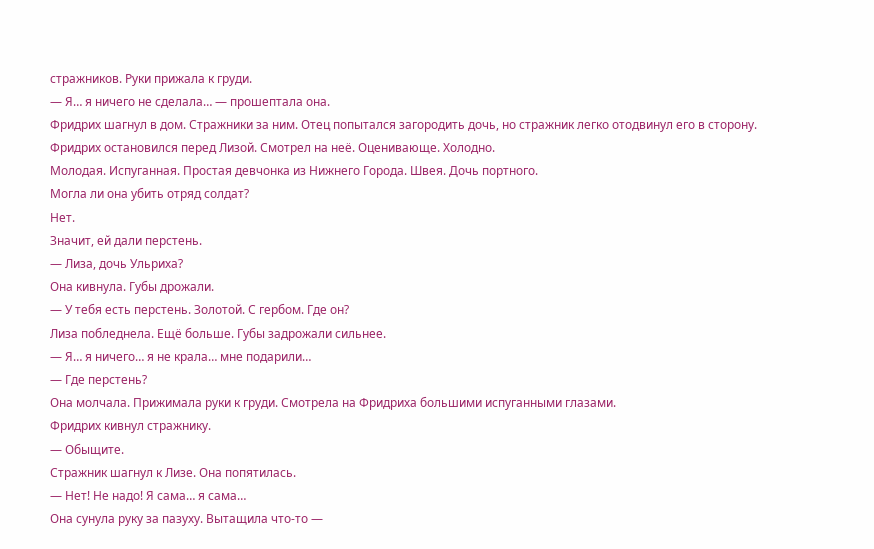стражников. Руки прижала к груди.
— Я… я ничего не сделала… — прошептала она.
Фридрих шагнул в дом. Стражники за ним. Отец попытался загородить дочь, но стражник легко отодвинул его в сторону.
Фридрих остановился перед Лизой. Смотрел на неё. Оценивающе. Холодно.
Молодая. Испуганная. Простая девчонка из Нижнего Города. Швея. Дочь портного.
Могла ли она убить отряд солдат?
Нет.
Значит, ей дали перстень.
— Лиза, дочь Ульриха?
Она кивнула. Губы дрожали.
— У тебя есть перстень. Золотой. С гербом. Где он?
Лиза побледнела. Ещё больше. Губы задрожали сильнее.
— Я… я ничего… я не крала… мне подарили…
— Где перстень?
Она молчала. Прижимала руки к груди. Смотрела на Фридриха большими испуганными глазами.
Фридрих кивнул стражнику.
— Обыщите.
Стражник шагнул к Лизе. Она попятилась.
— Нет! Не надо! Я сама… я сама…
Она сунула руку за пазуху. Вытащила что-то —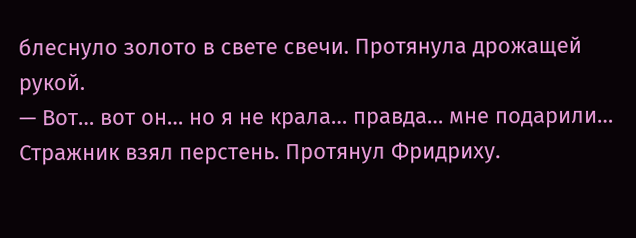блеснуло золото в свете свечи. Протянула дрожащей рукой.
— Вот… вот он… но я не крала… правда… мне подарили…
Стражник взял перстень. Протянул Фридриху.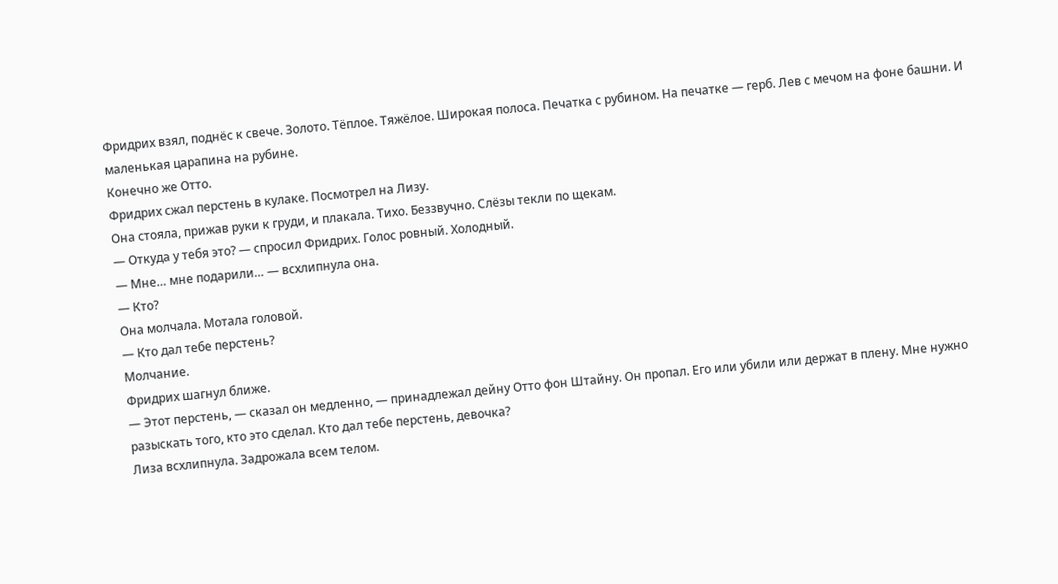Фридрих взял, поднёс к свече. Золото. Тёплое. Тяжёлое. Широкая полоса. Печатка с рубином. На печатке — герб. Лев с мечом на фоне башни. И маленькая царапина на рубине.
Конечно же Отто.
Фридрих сжал перстень в кулаке. Посмотрел на Лизу.
Она стояла, прижав руки к груди, и плакала. Тихо. Беззвучно. Слёзы текли по щекам.
— Откуда у тебя это? — спросил Фридрих. Голос ровный. Холодный.
— Мне… мне подарили… — всхлипнула она.
— Кто?
Она молчала. Мотала головой.
— Кто дал тебе перстень?
Молчание.
Фридрих шагнул ближе.
— Этот перстень, — сказал он медленно, — принадлежал дейну Отто фон Штайну. Он пропал. Его или убили или держат в плену. Мне нужно разыскать того, кто это сделал. Кто дал тебе перстень, девочка?
Лиза всхлипнула. Задрожала всем телом.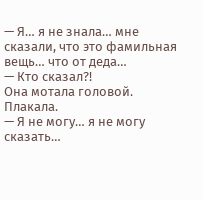— Я… я не знала… мне сказали, что это фамильная вещь… что от деда…
— Кто сказал?!
Она мотала головой. Плакала.
— Я не могу… я не могу сказать…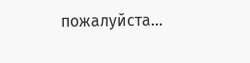пожалуйста…